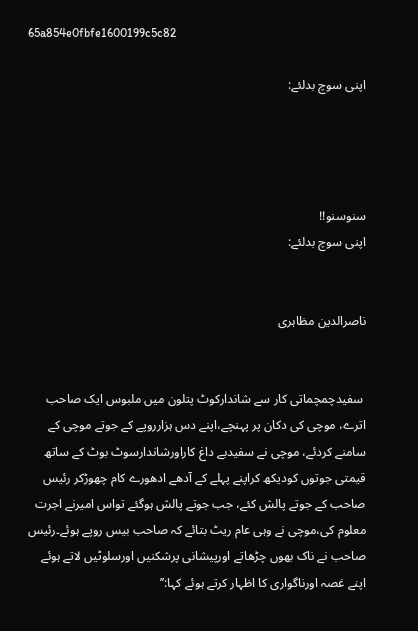65a854e0fbfe1600199c5c82

اپنی سوچ بدلئے:




سنوسنو!!
اپنی سوچ بدلئے:


ناصرالدین مظاہری


 سفیدچمچماتی کار سے شاندارکوٹ پتلون میں ملبوس ایک صاحب اترے، موچی کی دکان پر پہنچے،اپنے دس ہزارروپے کے جوتے موچی کے سامنے کردئے، موچی نے سفیدبے داغ کاراورشاندارسوٹ بوٹ کے ساتھ قیمتی جوتوں کودیکھ کراپنے پہلے کے آدھے ادھورے کام چھوڑکر رئیس صاحب کے جوتے پالش کئے، جب جوتے پالش ہوگئے تواس امیرنے اجرت معلوم کی،موچی نے وہی عام ریٹ بتائے کہ صاحب بیس روپے ہوئے۔رئیس صاحب نے ناک بھوں چڑھاتے اورپیشانی پرشکنیں اورسلوٹیں لاتے ہوئے اپنے غصہ اورناگواری کا اظہار کرتے ہوئے کہا:’’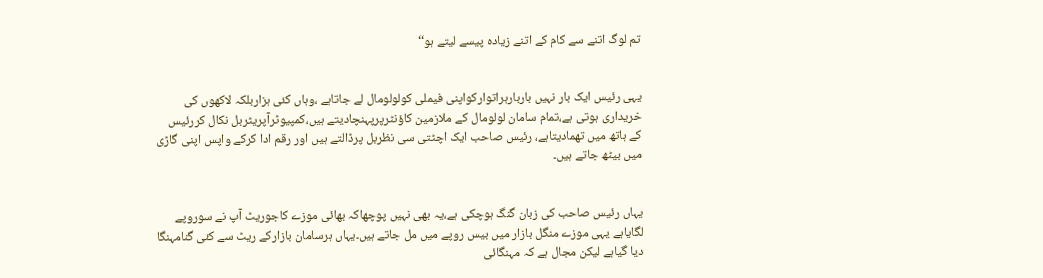تم لوگ اتنے سے کام کے اتنے زیادہ پیسے لیتے ہو‘‘


یہی رئیس ایک بار نہیں باربارہراتوارکواپنی فیملی کولولومال لے جاتاہے ،وہاں کئی ہزاربلکہ لاکھوں کی خریداری ہوتی ہے،تمام سامان لولومال کے ملازمین کاؤنٹرپرپہنچادیتے ہیں،کمپیوٹرآپریٹربل نکال کررئیس کے ہاتھ میں تھمادیتاہے، رئیس صاحب ایک اچٹتی سی نظربل پرڈالتے ہیں اور رقم ادا کرکے واپس اپنی گاڑی میں بیٹھ جاتے ہیں۔


یہاں رئیس صاحب کی زبان گنگ ہوچکی ہے،یہ بھی نہیں پوچھاکہ بھائی موزے کاجوریٹ آپ نے سوروپے لگایاہے یہی موزے منگل بازار میں بیس روپے میں مل جاتے ہیں۔یہاں ہرسامان بازارکے ریٹ سے کئی گنامہنگا دیا گیاہے لیکن مجال ہے کہ مہنگائی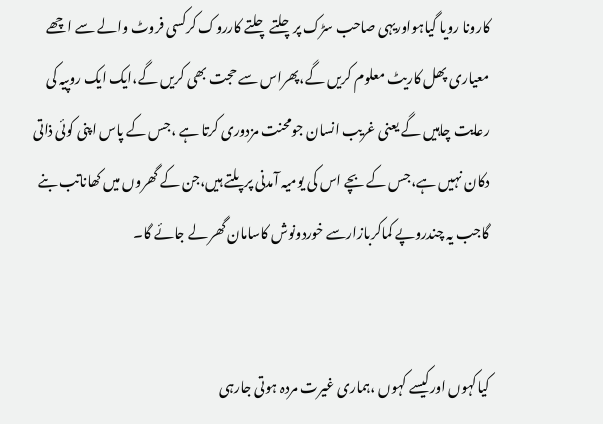کارونا رویا گیاہواوریہی صاحب سڑک پرچلتے چلتے کارروک کرکسی فروٹ والے سے اچھے معیاری پھل کاریٹ معلوم کریں گے،پھراس سے حجت بھی کریں گے،ایک ایک روپیہ کی رعایت چاہیں گے یعنی غریب انسان جومحنت مزدوری کرتا ہے ،جس کے پاس اپنی کوئی ذاتی دکان نہیں ہے،جس کے بچے اس کی یومیہ آمدنی پرپلتے ہیں،جن کے گھروں میں کھاناتب بنے گاجب یہ چندروپے کماکربازارسے خوردونوش کاسامان گھر لے جائے گا۔


کیاکہوں اورکیسے کہوں ،ہماری غیرت مردہ ہوتی جارہی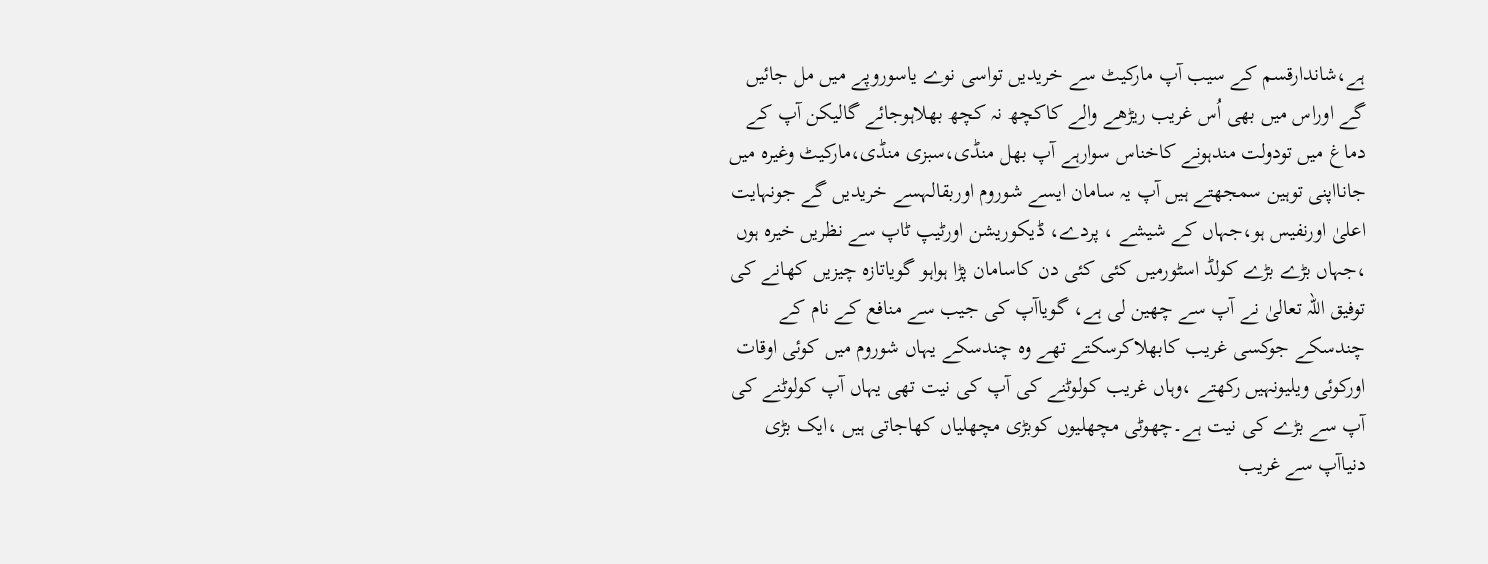ہے،شاندارقسم کے سیب آپ مارکیٹ سے خریدیں تواسی نوے یاسوروپے میں مل جائیں گے اوراس میں بھی اُس غریب ریڑھے والے کاکچھ نہ کچھ بھلاہوجائے گالیکن آپ کے دماغ میں تودولت مندہونے کاخناس سوارہے آپ بھل منڈی،سبزی منڈی،مارکیٹ وغیرہ میں جانااپنی توہین سمجھتے ہیں آپ یہ سامان ایسے شوروم اوربقالہسے خریدیں گے جونہایت اعلیٰ اورنفیس ہو،جہاں کے شیشے ، پردے، ڈیکوریشن اورٹیپ ٹاپ سے نظریں خیرہ ہوں ،جہاں بڑے بڑے کولڈ اسٹورمیں کئی کئی دن کاسامان پڑا ہواہو گویاتازہ چیزیں کھانے کی توفیق اللہ تعالیٰ نے آپ سے چھین لی ہے، گویاآپ کی جیب سے منافع کے نام کے چندسکے جوکسی غریب کابھلاکرسکتے تھے وہ چندسکے یہاں شوروم میں کوئی اوقات اورکوئی ویلیونہیں رکھتے ،وہاں غریب کولوٹنے کی آپ کی نیت تھی یہاں آپ کولوٹنے کی آپ سے بڑے کی نیت ہے۔چھوٹی مچھلیوں کوبڑی مچھلیاں کھاجاتی ہیں ،ایک بڑی دنیاآپ سے غریب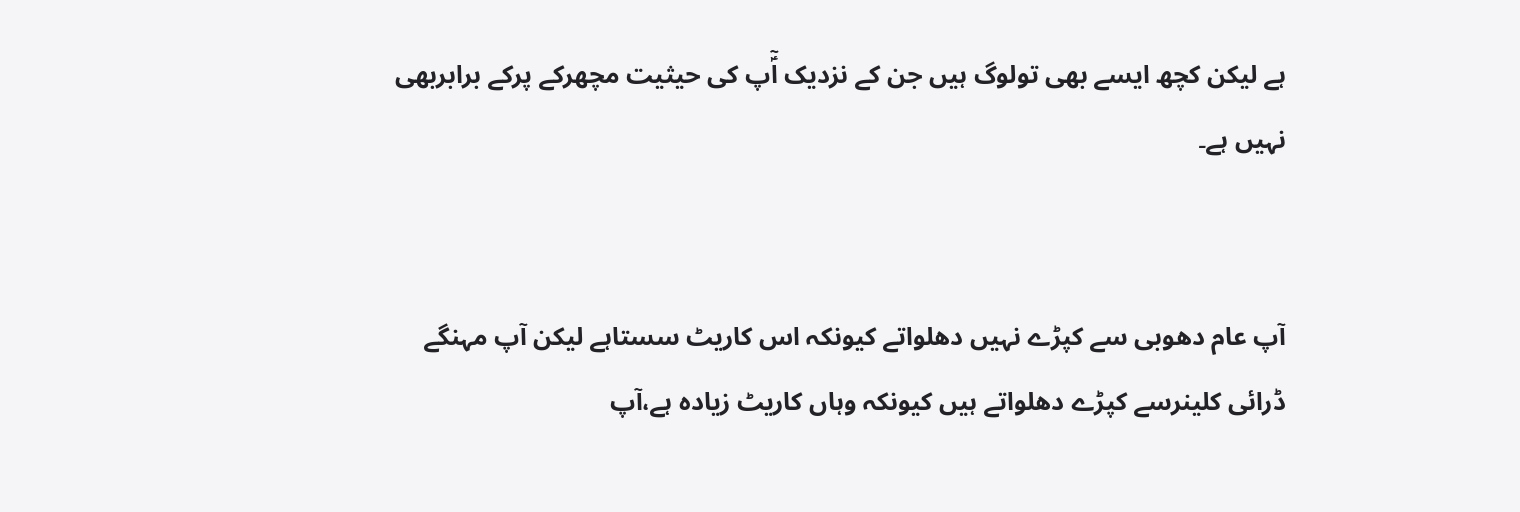ہے لیکن کچھ ایسے بھی تولوگ ہیں جن کے نزدیک اؑٓپ کی حیثیت مچھرکے پرکے برابربھی نہیں ہے۔


آپ عام دھوبی سے کپڑے نہیں دھلواتے کیونکہ اس کاریٹ سستاہے لیکن آپ مہنگے ڈرائی کلینرسے کپڑے دھلواتے ہیں کیونکہ وہاں کاریٹ زیادہ ہے،آپ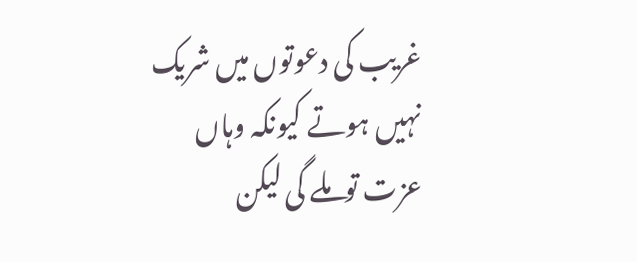غریب کی دعوتوں میں شریک نہیں ہوتے کیونکہ وہاں عزت توملے گی لیکن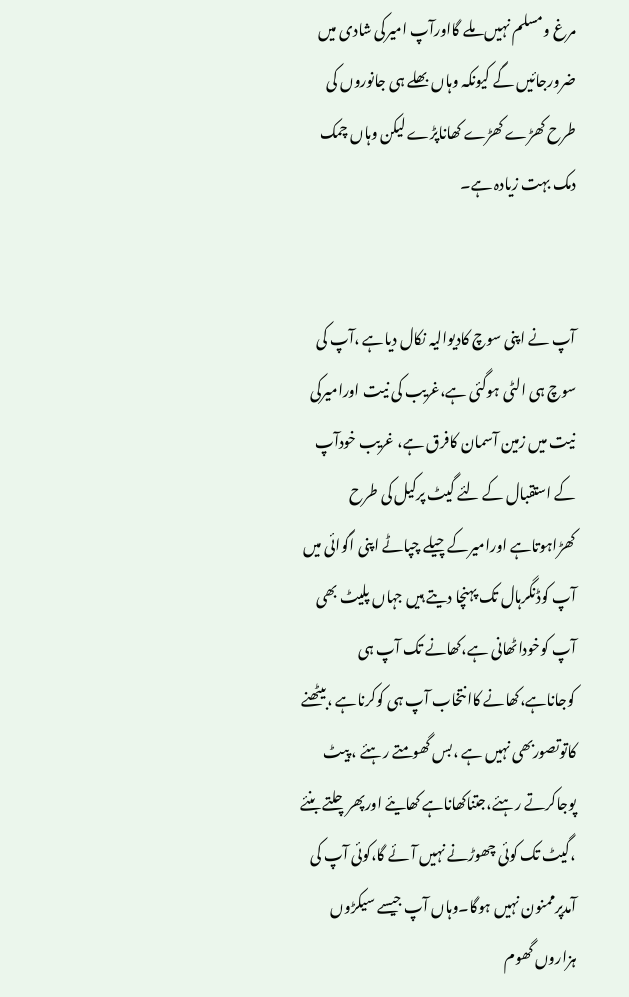مرغ ومسلم نہیں ملے گااورآپ امیرکی شادی میں ضرورجائیں گے کیونکہ وہاں بھلے ہی جانوروں کی طرح کھڑے کھڑے کھاناپڑے لیکن وہاں چمک دمک بہت زیادہ ہے۔


آپ نے اپنی سوچ کادیوالیہ نکال دیاہے ،آپ کی سوچ ہی الٹی ہوگئی ہے،غریب کی نیت اورامیرکی نیت میں زمین آسمان کافرق ہے، غریب خودآپ کے استقبال کے لئے گیٹ پرکیل کی طرح کھڑاہوتاہے اورامیرکے چیلے چپاٹے اپنی اگوائی میں آپ کوڈنگرہال تک پہنچا دیتے ہیں جہاں پلیٹ بھی آپ کوخوداٹھانی ہے،کھانے تک آپ ہی کوجاناہے،کھانے کاانتخاب آپ ہی کوکرناہے ،بیٹھنے کاتوتصوربھی نہیں ہے ،بس گھومتے رہئے ، پیٹ پوجاکرتے رہئے،جتناکھاناہے کھایئے اورپھرچلتے بنئے ،گیٹ تک کوئی چھوڑنے نہیں آئے گا،کوئی آپ کی آمدپرممنون نہیں ہوگا۔وہاں آپ جیسے سیکڑوں ہزاروں گھوم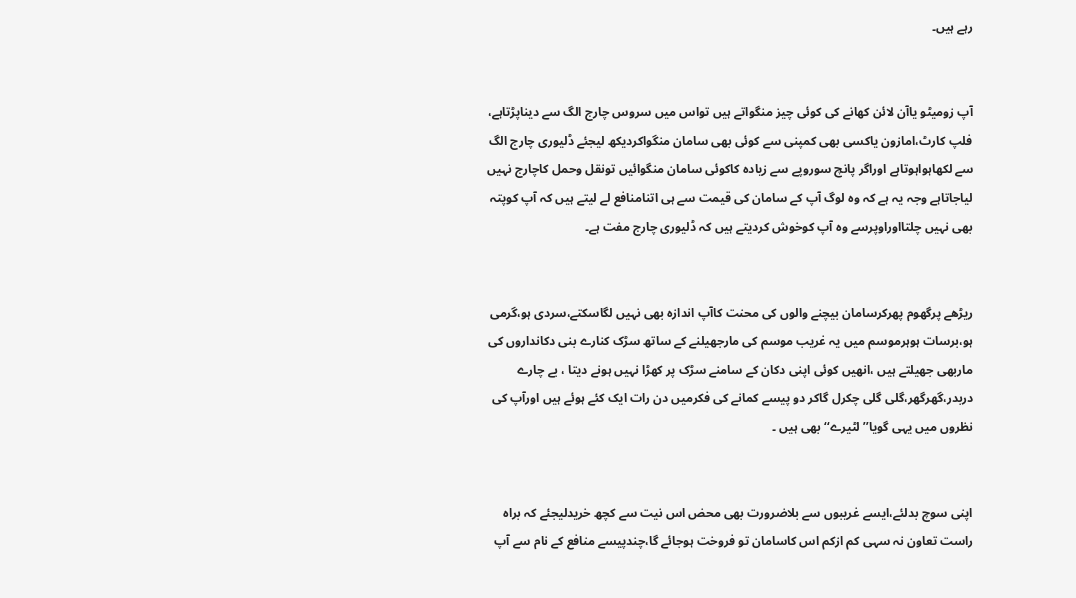رہے ہیں۔


آپ زومیٹو یاآن لائن کھانے کی کوئی چیز منگواتے ہیں تواس میں سروس چارج الگ سے دیناپڑتاہے، فلپ کارٹ،امازون یاکسی بھی کمپنی سے کوئی بھی سامان منگواکردیکھ لیجئے ڈلیوری چارج الگ سے لکھاہواہوتاہے اوراگر پانچ سوروپے سے زیادہ کاکوئی سامان منگوائیں تونقل وحمل کاچارج نہیں لیاجاتاہے وجہ یہ ہے کہ وہ لوگ آپ کے سامان کی قیمت سے ہی اتنامنافع لے لیتے ہیں کہ آپ کوپتہ بھی نہیں چلتااوراوپرسے وہ آپ کوخوش کردیتے ہیں کہ ڈلیوری چارج مفت ہے۔


ریڑھے پرگھوم پھرکرسامان بیچنے والوں کی محنت کاآپ اندازہ بھی نہیں لگاسکتے،سردی ہو،گرمی ہو،برسات ہوہرموسم میں یہ غریب موسم کی مارجھیلنے کے ساتھ سڑک کنارے بنی دکانداروں کی ماربھی جھیلتے ہیں ،انھیں کوئی اپنی دکان کے سامنے سڑک پر کھڑا نہیں ہونے دیتا ، بے چارے دربدر،گھرگھر،گلی گلی چکرل گاکر دو پیسے کمانے کی فکرمیں دن رات ایک کئے ہوئے ہیں اورآپ کی نظروں میں یہی گویا’’لٹیرے‘‘ بھی ہیں ۔


اپنی سوچ بدلئے،ایسے غریبوں سے بلاضرورت بھی محض اس نیت سے کچھ خریدلیجئے کہ براہ راست تعاون نہ سہی کم ازکم اس کاسامان تو فروخت ہوجائے گا،چندپیسے منافع کے نام سے آپ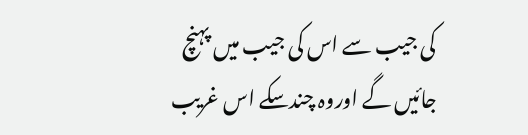کی جیب سے اس کی جیب میں پہنچ جائیں گے اوروہ چندسکے اس غریب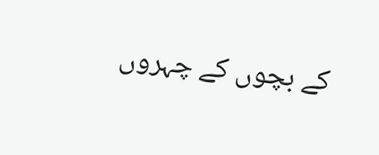کے بچوں کے چہروں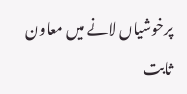پرخوشیاں لانے میں معاون ثابت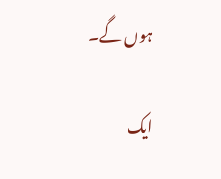ہوں گے۔

ایک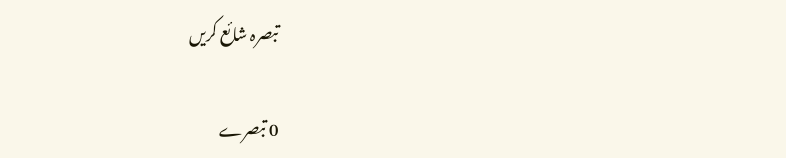تبصرہ شائع کریں

0 تبصرے